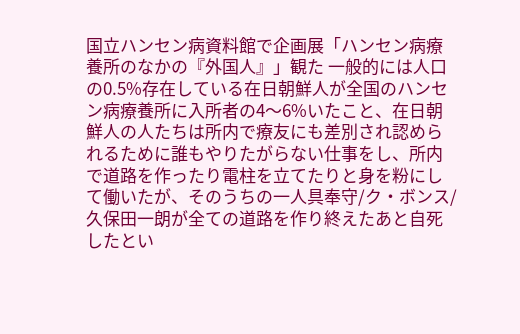国立ハンセン病資料館で企画展「ハンセン病療養所のなかの『外国人』」観た 一般的には人口の0.5%存在している在日朝鮮人が全国のハンセン病療養所に入所者の4〜6%いたこと、在日朝鮮人の人たちは所内で療友にも差別され認められるために誰もやりたがらない仕事をし、所内で道路を作ったり電柱を立てたりと身を粉にして働いたが、そのうちの一人具奉守/ク・ボンス/久保田一朗が全ての道路を作り終えたあと自死したとい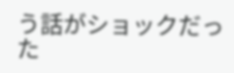う話がショックだった